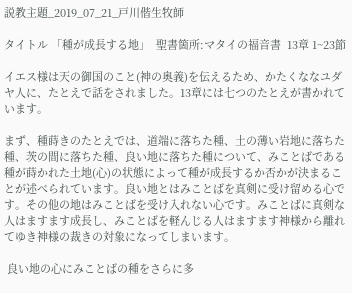説教主題_2019_07_21_戸川偕生牧師

タイトル 「種が成長する地」  聖書箇所:マタイの福音書  13章 1~23節

イエス様は天の御国のこと(神の奥義)を伝えるため、かたくななユダヤ人に、たとえで話をされました。13章には七つのたとえが書かれています。

まず、種蒔きのたとえでは、道端に落ちた種、土の薄い岩地に落ちた種、茨の間に落ちた種、良い地に落ちた種について、みことばである種が蒔かれた土地(心)の状態によって種が成長するか否かが決まることが述べられています。良い地とはみことばを真剣に受け留める心です。その他の地はみことばを受け入れない心です。みことばに真剣な人はますます成長し、みことばを軽んじる人はますます神様から離れてゆき神様の裁きの対象になってしまいます。

 良い地の心にみことばの種をさらに多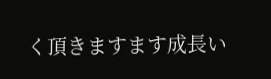く頂きますます成長い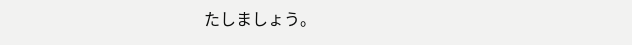たしましょう。